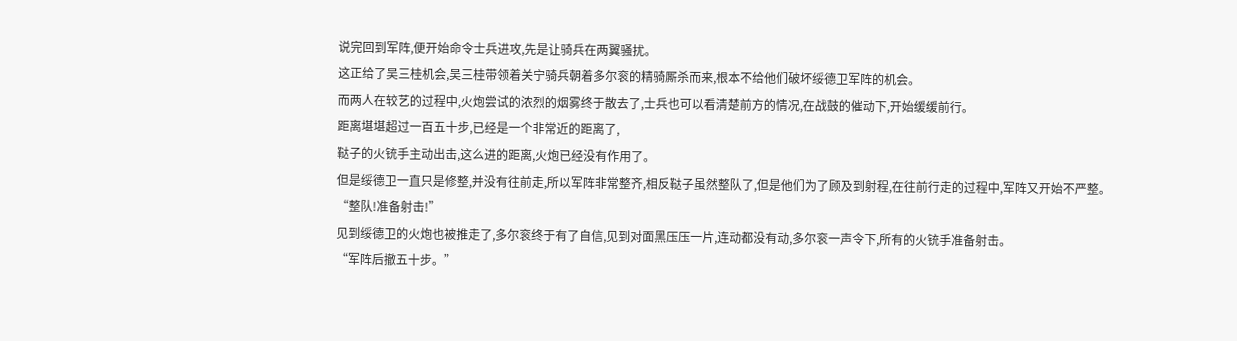说完回到军阵,便开始命令士兵进攻,先是让骑兵在两翼骚扰。
这正给了吴三桂机会,吴三桂带领着关宁骑兵朝着多尔衮的精骑厮杀而来,根本不给他们破坏绥德卫军阵的机会。
而两人在较艺的过程中,火炮尝试的浓烈的烟雾终于散去了,士兵也可以看清楚前方的情况,在战鼓的催动下,开始缓缓前行。
距离堪堪超过一百五十步,已经是一个非常近的距离了,
鞑子的火铳手主动出击,这么进的距离,火炮已经没有作用了。
但是绥德卫一直只是修整,并没有往前走,所以军阵非常整齐,相反鞑子虽然整队了,但是他们为了顾及到射程,在往前行走的过程中,军阵又开始不严整。
“整队!准备射击!”
见到绥德卫的火炮也被推走了,多尔衮终于有了自信,见到对面黑压压一片,连动都没有动,多尔衮一声令下,所有的火铳手准备射击。
“军阵后撤五十步。”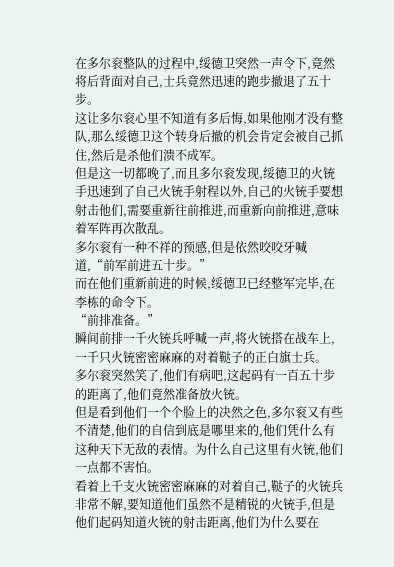在多尔衮整队的过程中,绥德卫突然一声令下,竟然将后背面对自己,士兵竟然迅速的跑步撤退了五十步。
这让多尔衮心里不知道有多后悔,如果他刚才没有整队,那么绥德卫这个转身后撤的机会肯定会被自己抓住,然后是杀他们溃不成军。
但是这一切都晚了,而且多尔衮发现,绥德卫的火铳手迅速到了自己火铳手射程以外,自己的火铳手要想射击他们,需要重新往前推进,而重新向前推进,意味着军阵再次散乱。
多尔衮有一种不祥的预感,但是依然咬咬牙喊道,“前军前进五十步。”
而在他们重新前进的时候,绥德卫已经整军完毕,在李栋的命令下。
“前排准备。”
瞬间前排一千火铳兵呼喊一声,将火铳搭在战车上,一千只火铳密密麻麻的对着鞑子的正白旗士兵。
多尔衮突然笑了,他们有病吧,这起码有一百五十步的距离了,他们竟然准备放火铳。
但是看到他们一个个脸上的决然之色,多尔衮又有些不清楚,他们的自信到底是哪里来的,他们凭什么有这种天下无敌的表情。为什么自己这里有火铳,他们一点都不害怕。
看着上千支火铳密密麻麻的对着自己,鞑子的火铳兵非常不解,要知道他们虽然不是精锐的火铳手,但是他们起码知道火铳的射击距离,他们为什么要在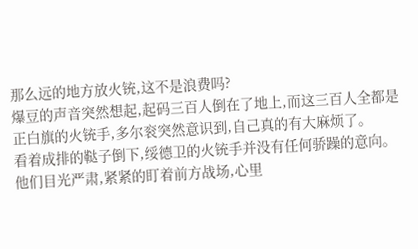那么远的地方放火铳,这不是浪费吗?
爆豆的声音突然想起,起码三百人倒在了地上,而这三百人全都是正白旗的火铳手,多尔衮突然意识到,自己真的有大麻烦了。
看着成排的鞑子倒下,绥德卫的火铳手并没有任何骄躁的意向。
他们目光严肃,紧紧的盯着前方战场,心里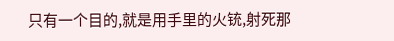只有一个目的,就是用手里的火铳,射死那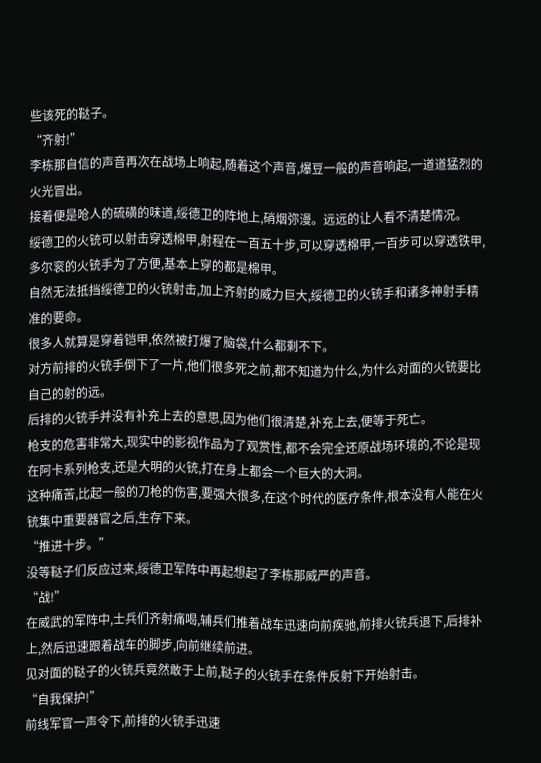些该死的鞑子。
“齐射!”
李栋那自信的声音再次在战场上响起,随着这个声音,爆豆一般的声音响起,一道道猛烈的火光冒出。
接着便是呛人的硫磺的味道,绥德卫的阵地上,硝烟弥漫。远远的让人看不清楚情况。
绥德卫的火铳可以射击穿透棉甲,射程在一百五十步,可以穿透棉甲,一百步可以穿透铁甲,多尔衮的火铳手为了方便,基本上穿的都是棉甲。
自然无法抵挡绥德卫的火铳射击,加上齐射的威力巨大,绥德卫的火铳手和诸多神射手精准的要命。
很多人就算是穿着铠甲,依然被打爆了脑袋,什么都剩不下。
对方前排的火铳手倒下了一片,他们很多死之前,都不知道为什么,为什么对面的火铳要比自己的射的远。
后排的火铳手并没有补充上去的意思,因为他们很清楚,补充上去,便等于死亡。
枪支的危害非常大,现实中的影视作品为了观赏性,都不会完全还原战场环境的,不论是现在阿卡系列枪支,还是大明的火铳,打在身上都会一个巨大的大洞。
这种痛苦,比起一般的刀枪的伤害,要强大很多,在这个时代的医疗条件,根本没有人能在火铳集中重要器官之后,生存下来。
“推进十步。”
没等鞑子们反应过来,绥德卫军阵中再起想起了李栋那威严的声音。
“战!”
在威武的军阵中,士兵们齐射痛喝,辅兵们推着战车迅速向前疾驰,前排火铳兵退下,后排补上,然后迅速跟着战车的脚步,向前继续前进。
见对面的鞑子的火铳兵竟然敢于上前,鞑子的火铳手在条件反射下开始射击。
“自我保护!”
前线军官一声令下,前排的火铳手迅速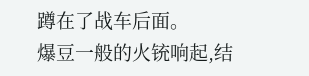蹲在了战车后面。
爆豆一般的火铳响起,结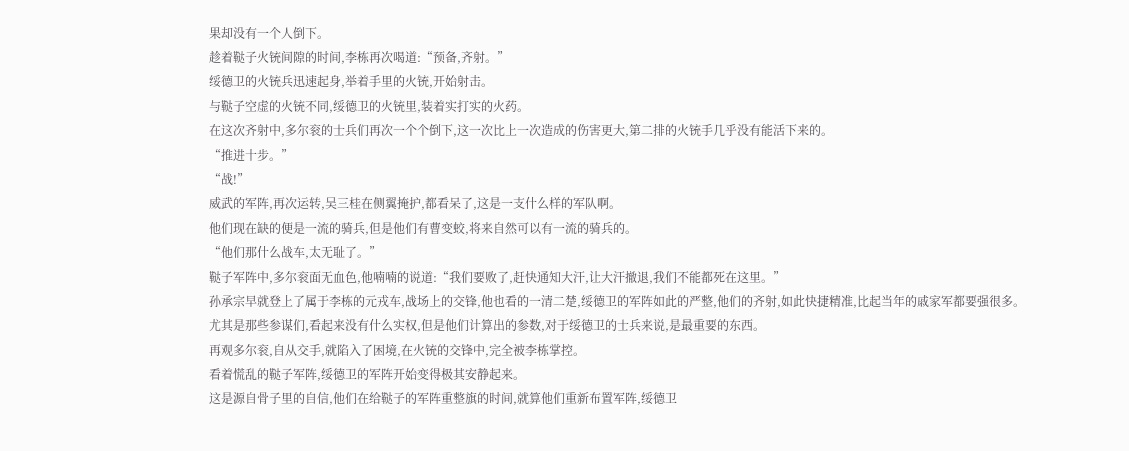果却没有一个人倒下。
趁着鞑子火铳间隙的时间,李栋再次喝道:“预备,齐射。”
绥德卫的火铳兵迅速起身,举着手里的火铳,开始射击。
与鞑子空虚的火铳不同,绥德卫的火铳里,装着实打实的火药。
在这次齐射中,多尔衮的士兵们再次一个个倒下,这一次比上一次造成的伤害更大,第二排的火铳手几乎没有能活下来的。
“推进十步。”
“战!”
威武的军阵,再次运转,吴三桂在侧翼掩护,都看呆了,这是一支什么样的军队啊。
他们现在缺的便是一流的骑兵,但是他们有曹变蛟,将来自然可以有一流的骑兵的。
“他们那什么战车,太无耻了。”
鞑子军阵中,多尔衮面无血色,他喃喃的说道:“我们要败了,赶快通知大汗,让大汗撤退,我们不能都死在这里。”
孙承宗早就登上了属于李栋的元戎车,战场上的交锋,他也看的一清二楚,绥德卫的军阵如此的严整,他们的齐射,如此快捷精准,比起当年的戚家军都要强很多。
尤其是那些参谋们,看起来没有什么实权,但是他们计算出的参数,对于绥德卫的士兵来说,是最重要的东西。
再观多尔衮,自从交手,就陷入了困境,在火铳的交锋中,完全被李栋掌控。
看着慌乱的鞑子军阵,绥德卫的军阵开始变得极其安静起来。
这是源自骨子里的自信,他们在给鞑子的军阵重整旗的时间,就算他们重新布置军阵,绥德卫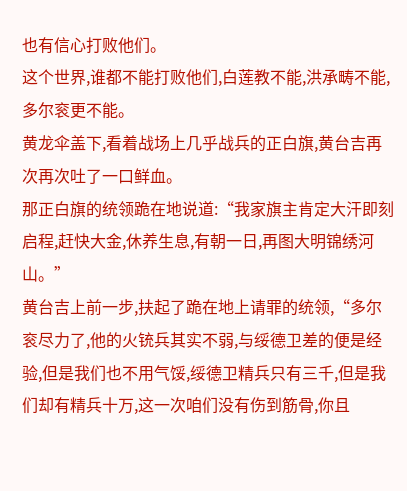也有信心打败他们。
这个世界,谁都不能打败他们,白莲教不能,洪承畴不能,多尔衮更不能。
黄龙伞盖下,看着战场上几乎战兵的正白旗,黄台吉再次再次吐了一口鲜血。
那正白旗的统领跪在地说道:“我家旗主肯定大汗即刻启程,赶快大金,休养生息,有朝一日,再图大明锦绣河山。”
黄台吉上前一步,扶起了跪在地上请罪的统领,“多尔衮尽力了,他的火铳兵其实不弱,与绥德卫差的便是经验,但是我们也不用气馁,绥德卫精兵只有三千,但是我们却有精兵十万,这一次咱们没有伤到筋骨,你且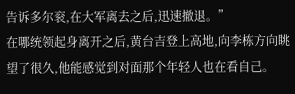告诉多尔衮,在大军离去之后,迅速撤退。”
在哪统领起身离开之后,黄台吉登上高地,向李栋方向眺望了很久,他能感觉到对面那个年轻人也在看自己。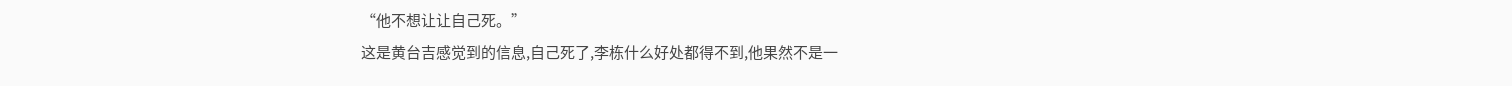“他不想让让自己死。”
这是黄台吉感觉到的信息,自己死了,李栋什么好处都得不到,他果然不是一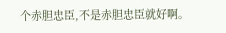个赤胆忠臣,不是赤胆忠臣就好啊。